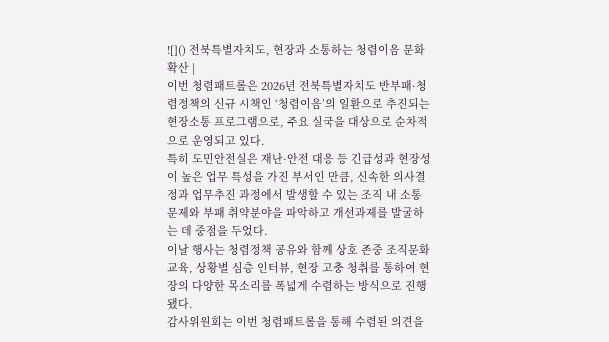![]() 전북특별자치도, 현장과 소통하는 청렴이음 문화 확산 |
이번 청렴패트롤은 2026년 전북특별자치도 반부패·청렴정책의 신규 시책인 ‘청렴이음’의 일환으로 추진되는 현장소통 프로그램으로, 주요 실국을 대상으로 순차적으로 운영되고 있다.
특히 도민안전실은 재난·안전 대응 등 긴급성과 현장성이 높은 업무 특성을 가진 부서인 만큼, 신속한 의사결정과 업무추진 과정에서 발생할 수 있는 조직 내 소통 문제와 부패 취약분야을 파악하고 개선과제를 발굴하는 데 중점을 두었다.
이날 행사는 청렴정책 공유와 함께 상호 존중 조직문화 교육, 상황별 심층 인터뷰, 현장 고충 청취를 통하여 현장의 다양한 목소리를 폭넓게 수렴하는 방식으로 진행됐다.
감사위원회는 이번 청렴패트롤을 통해 수렴된 의견을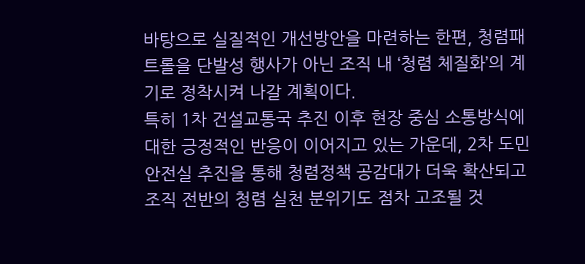바탕으로 실질적인 개선방안을 마련하는 한편, 청렴패트롤을 단발성 행사가 아닌 조직 내 ‘청렴 체질화’의 계기로 정착시켜 나갈 계획이다.
특히 1차 건설교통국 추진 이후 현장 중심 소통방식에 대한 긍정적인 반응이 이어지고 있는 가운데, 2차 도민안전실 추진을 통해 청렴정책 공감대가 더욱 확산되고 조직 전반의 청렴 실천 분위기도 점차 고조될 것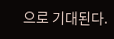으로 기대된다.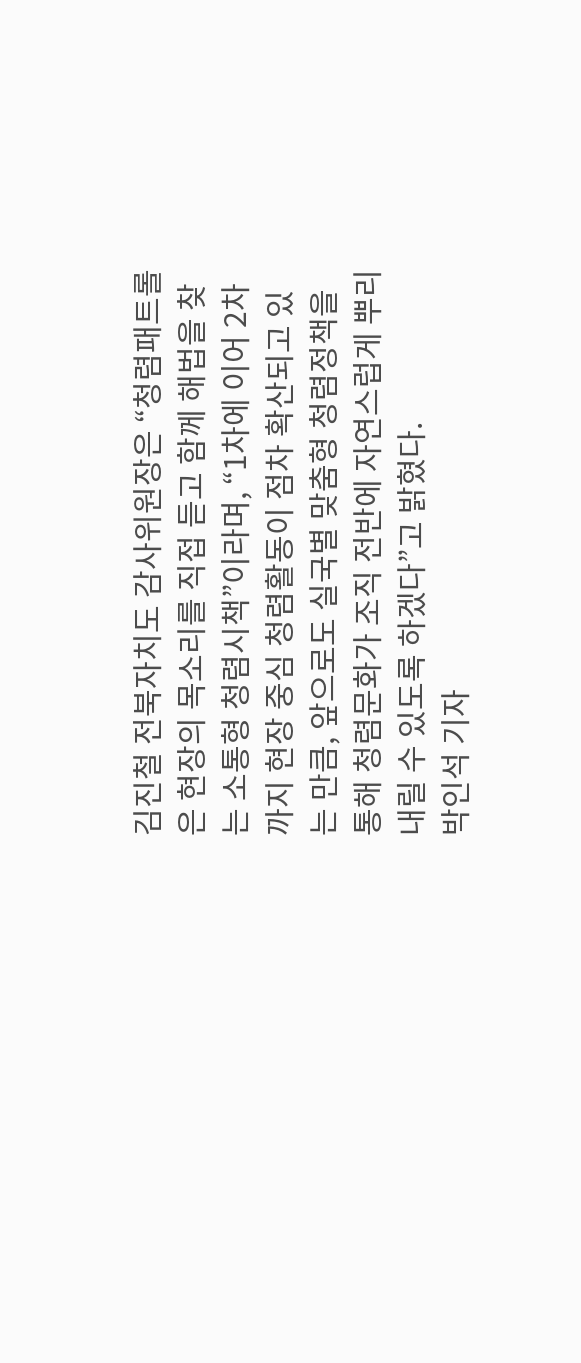김진철 전북자치도 감사위원장은 “청렴패트롤은 현장의 목소리를 직접 듣고 함께 해법을 찾는 소통형 청렴시책”이라며, “1차에 이어 2차까지 현장 중심 청렴활동이 점차 확산되고 있는 만큼, 앞으로도 실국별 맞춤형 청렴정책을 통해 청렴문화가 조직 전반에 자연스럽게 뿌리내릴 수 있도록 하겠다”고 밝혔다.
박인석 기자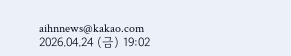aihnnews@kakao.com
2026.04.24 (금) 19:02